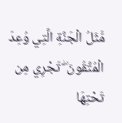مَّثَلُ الْجَنَّةِ الَّتِي وُعِدَ الْمُتَّقُونَ ۖ تَجْرِي مِن تَحْتِهَا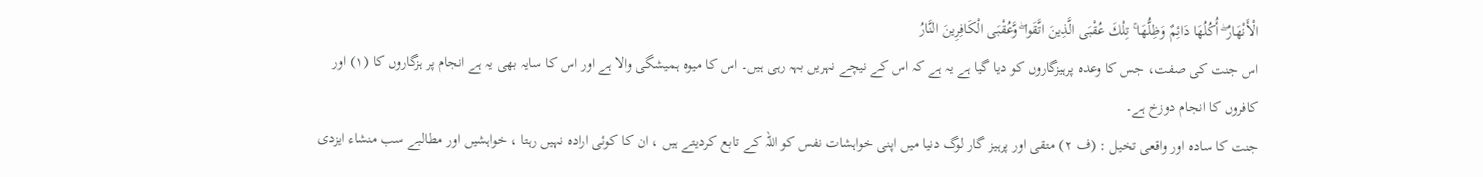الْأَنْهَارُ ۖ أُكُلُهَا دَائِمٌ وَظِلُّهَا ۚ تِلْكَ عُقْبَى الَّذِينَ اتَّقَوا ۖ وَّعُقْبَى الْكَافِرِينَ النَّارُ
اس جنت کی صفت، جس کا وعدہ پرہیزگاروں کو دیا گیا ہے یہ ہے کہ اس کے نیچے نہریں بہہ رہی ہیں۔ اس کا میوہ ہمیشگی والا ہے اور اس کا سایہ بھی یہ ہے انجام پر ہزگاروں کا (١) اور کافروں کا انجام دوزخ ہے۔
جنت کا سادہ اور واقعی تخیل : (ف ٢) متقی اور پرہیز گار لوگ دنیا میں اپنی خواہشات نفس کو اللہ کے تابع کردیتے ہیں ، ان کا کوئی ارادہ نہیں رہتا ، خواہشیں اور مطالبے سب منشاء ایزدی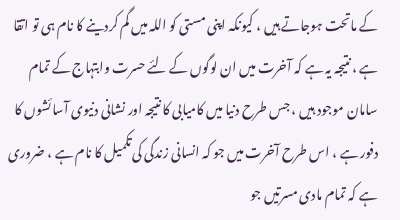کے ماتحت ہوجاتے ہیں ، کیونکہ اپنی مستی کو اللہ میں گم کردینے کا نام ہی تو اتقا ہے ، نتیجہ یہ ہے کہ آخرت میں ان لوگوں کے لئے حسرت وابتہاج کے تمام سامان موجود ہیں ، جس طرح دنیا میں کامیابی کا نتیجہ اور نشانی دنیوی آسائشوں کا دفور ہے ، اس طرح آخرت میں جو کہ انسانی زندگی کی تکمیل کا نام ہے ، ضروری ہے کہ تمام مادی مسرتیں جو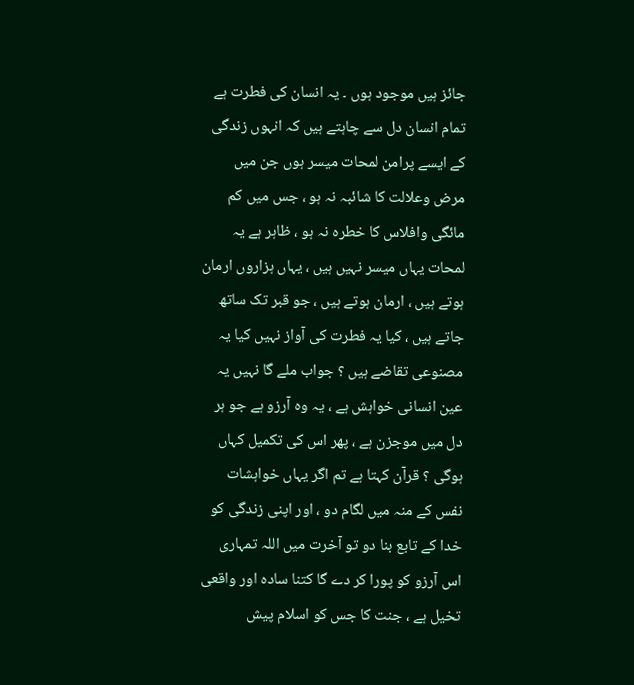جائز ہیں موجود ہوں ۔ یہ انسان کی فطرت ہے تمام انسان دل سے چاہتے ہیں کہ انہوں زندگی کے ایسے پرامن لمحات میسر ہوں جن میں مرض وعلالت کا شائبہ نہ ہو ، جس میں کم مائگی وافلاس کا خطرہ نہ ہو ، ظاہر ہے یہ لمحات یہاں میسر نہیں ہیں ، یہاں ہزاروں ارمان ہوتے ہیں ، ارمان ہوتے ہیں ، جو قبر تک ساتھ جاتے ہیں ، کیا یہ فطرت کی آواز نہیں کیا یہ مصنوعی تقاضے ہیں ؟ جواب ملے گا نہیں یہ عین انسانی خواہش ہے ، یہ وہ آرزو ہے جو ہر دل میں موجزن ہے ، پھر اس کی تکمیل کہاں ہوگی ؟ قرآن کہتا ہے تم اگر یہاں خواہشات نفس کے منہ میں لگام دو ، اور اپنی زندگی کو خدا کے تابع بنا دو تو آخرت میں اللہ تمہاری اس آرزو کو پورا کر دے گا کتنا سادہ اور واقعی تخیل ہے ، جنت کا جس کو اسلام پیش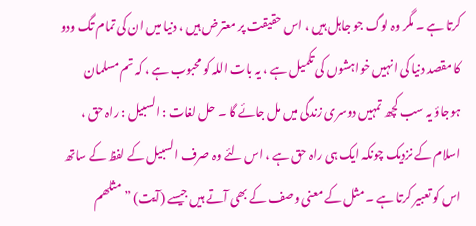کرتا ہے ۔ مگر وہ لوگ جو جاہل ہیں ، اس حقیقت پر معترض ہیں ، دنیا میں ان کی تمام تگ ودو کا مقصد دنیا کی انہیں خواہشوں کی تکمیل ہے ، یہ بات اللہ کو محبوب ہے ، کہ تم مسلمان ہوجاؤ یہ سب کچھ تمہیں دوسری زندگی میں مل جائے گا ۔ حل لغات : السبیل : راہ حق ، اسلام کے نزدیک چونکہ ایک ہی راہ حق ہے ، اس لئے وہ صرف السبیل کے لفظ کے ساتھ اس کو تعبیر کرتا ہے ۔ مثل کے معنی وصف کے بھی آتے ہیں جیسے (آیت) ” مثلھم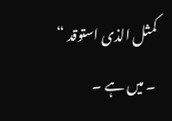کمثل الذی استوقد “ ۔ میں ہے ۔